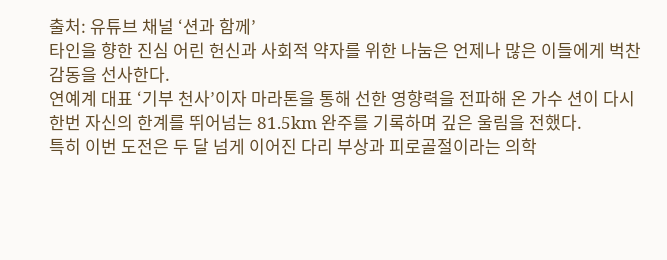출처: 유튜브 채널 ‘션과 함께’
타인을 향한 진심 어린 헌신과 사회적 약자를 위한 나눔은 언제나 많은 이들에게 벅찬 감동을 선사한다.
연예계 대표 ‘기부 천사’이자 마라톤을 통해 선한 영향력을 전파해 온 가수 션이 다시 한번 자신의 한계를 뛰어넘는 81.5km 완주를 기록하며 깊은 울림을 전했다.
특히 이번 도전은 두 달 넘게 이어진 다리 부상과 피로골절이라는 의학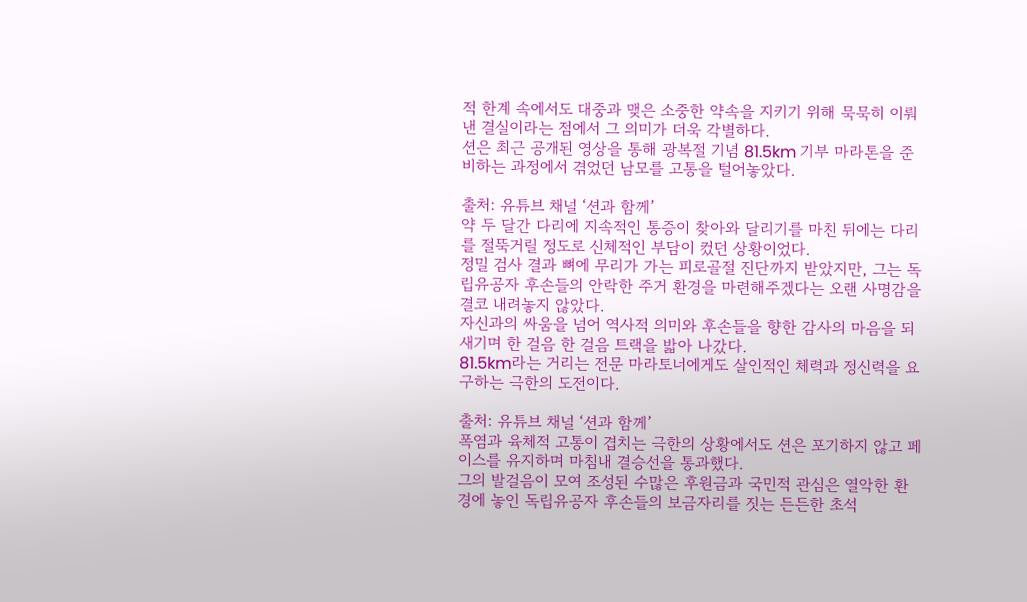적 한계 속에서도 대중과 맺은 소중한 약속을 지키기 위해 묵묵히 이뤄낸 결실이라는 점에서 그 의미가 더욱 각별하다.
션은 최근 공개된 영상을 통해 광복절 기념 81.5km 기부 마라톤을 준비하는 과정에서 겪었던 남모를 고통을 털어놓았다.

출처: 유튜브 채널 ‘션과 함께’
약 두 달간 다리에 지속적인 통증이 찾아와 달리기를 마친 뒤에는 다리를 절뚝거릴 정도로 신체적인 부담이 컸던 상황이었다.
정밀 검사 결과 뼈에 무리가 가는 피로골절 진단까지 받았지만, 그는 독립유공자 후손들의 안락한 주거 환경을 마련해주겠다는 오랜 사명감을 결코 내려놓지 않았다.
자신과의 싸움을 넘어 역사적 의미와 후손들을 향한 감사의 마음을 되새기며 한 걸음 한 걸음 트랙을 밟아 나갔다.
81.5km라는 거리는 전문 마라토너에게도 살인적인 체력과 정신력을 요구하는 극한의 도전이다.

출처: 유튜브 채널 ‘션과 함께’
폭염과 육체적 고통이 겹치는 극한의 상황에서도 션은 포기하지 않고 페이스를 유지하며 마침내 결승선을 통과했다.
그의 발걸음이 모여 조성된 수많은 후원금과 국민적 관심은 열악한 환경에 놓인 독립유공자 후손들의 보금자리를 짓는 든든한 초석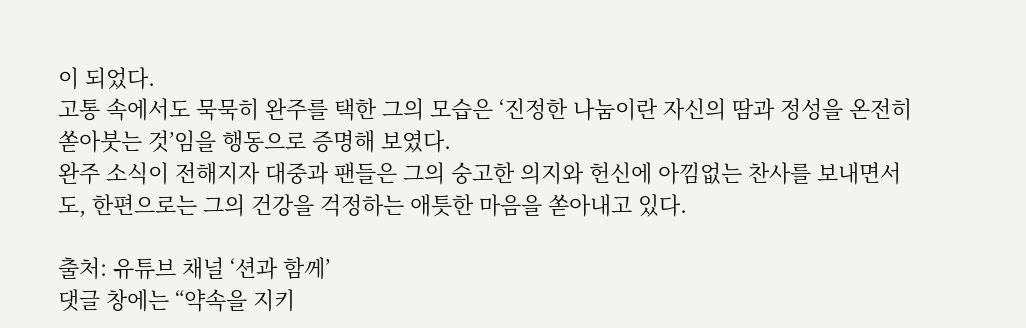이 되었다.
고통 속에서도 묵묵히 완주를 택한 그의 모습은 ‘진정한 나눔이란 자신의 땀과 정성을 온전히 쏟아붓는 것’임을 행동으로 증명해 보였다.
완주 소식이 전해지자 대중과 팬들은 그의 숭고한 의지와 헌신에 아낌없는 찬사를 보내면서도, 한편으로는 그의 건강을 걱정하는 애틋한 마음을 쏟아내고 있다.

출처: 유튜브 채널 ‘션과 함께’
댓글 창에는 “약속을 지키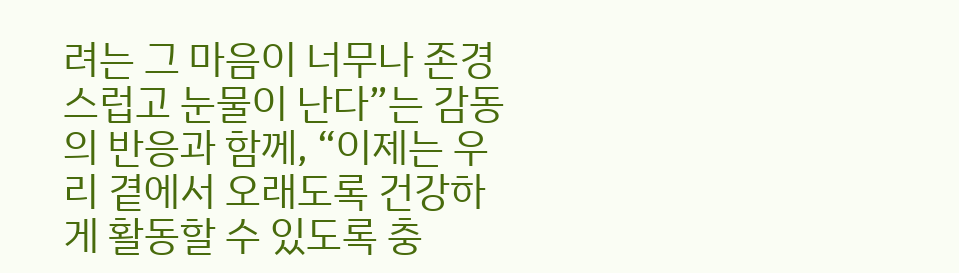려는 그 마음이 너무나 존경스럽고 눈물이 난다”는 감동의 반응과 함께, “이제는 우리 곁에서 오래도록 건강하게 활동할 수 있도록 충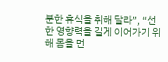분한 휴식을 취해 달라”, “선한 영향력을 길게 이어가기 위해 몸을 먼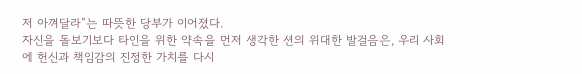저 아껴달라”는 따뜻한 당부가 이어졌다.
자신을 돌보기보다 타인을 위한 약속을 먼저 생각한 션의 위대한 발걸음은, 우리 사회에 헌신과 책임감의 진정한 가치를 다시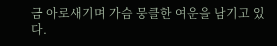금 아로새기며 가슴 뭉클한 여운을 남기고 있다.